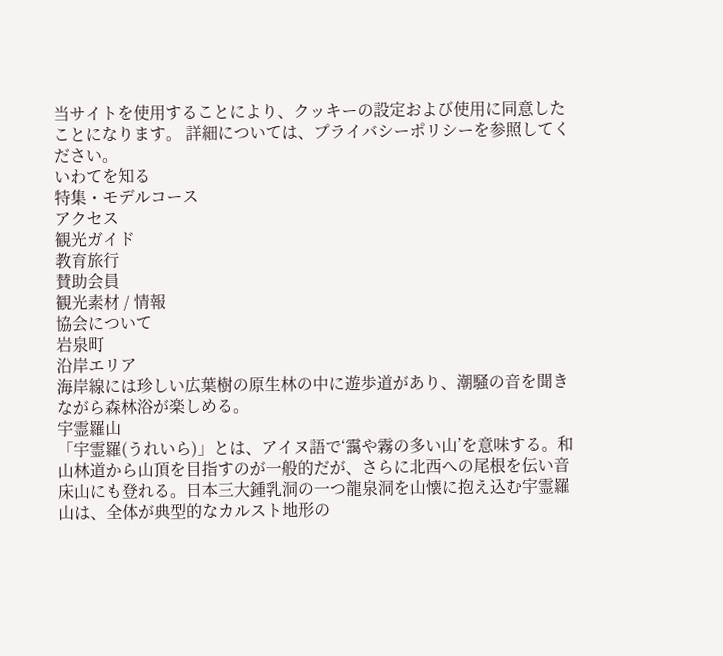当サイトを使用することにより、クッキーの設定および使用に同意したことになります。 詳細については、プライバシーポリシーを参照してください。
いわてを知る
特集・モデルコース
アクセス
観光ガイド
教育旅行
賛助会員
観光素材 / 情報
協会について
岩泉町
沿岸エリア
海岸線には珍しい広葉樹の原生林の中に遊歩道があり、潮騒の音を聞きながら森林浴が楽しめる。
宇霊羅山
「宇霊羅(うれいら)」とは、アイヌ語で‘靄や霧の多い山’を意味する。和山林道から山頂を目指すのが一般的だが、さらに北西への尾根を伝い音床山にも登れる。日本三大鍾乳洞の一つ龍泉洞を山懐に抱え込む宇霊羅山は、全体が典型的なカルスト地形の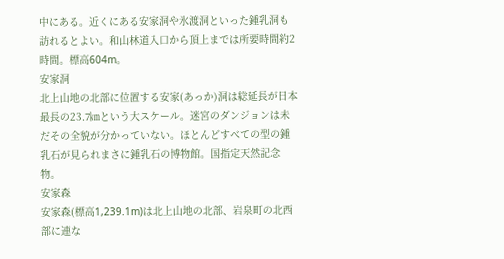中にある。近くにある安家洞や氷渡洞といった鍾乳洞も訪れるとよい。和山林道入口から頂上までは所要時間約2時間。標高604m。
安家洞
北上山地の北部に位置する安家(あっか)洞は総延長が日本最長の23.7㎞という大スケール。迷宮のダンジョンは未だその全貌が分かっていない。ほとんどすべての型の鍾乳石が見られまさに鍾乳石の博物館。国指定天然記念物。
安家森
安家森(標高1,239.1m)は北上山地の北部、岩泉町の北西部に連な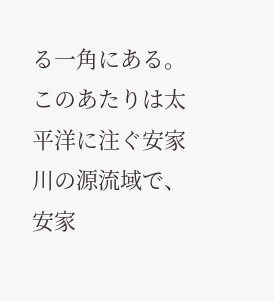る一角にある。このあたりは太平洋に注ぐ安家川の源流域で、安家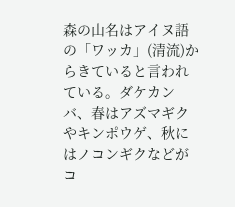森の山名はアイヌ語の「ワッカ」(清流)からきていると言われている。ダケカンバ、春はアズマギクやキンポウゲ、秋にはノコンギクなどがコ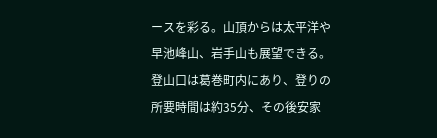ースを彩る。山頂からは太平洋や早池峰山、岩手山も展望できる。登山口は葛巻町内にあり、登りの所要時間は約35分、その後安家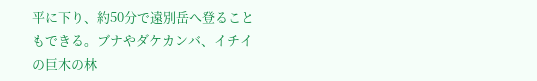平に下り、約50分で遠別岳へ登ることもできる。ブナやダケカンバ、イチイの巨木の林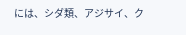には、シダ類、アジサイ、ク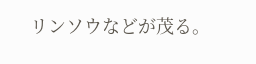リンソウなどが茂る。